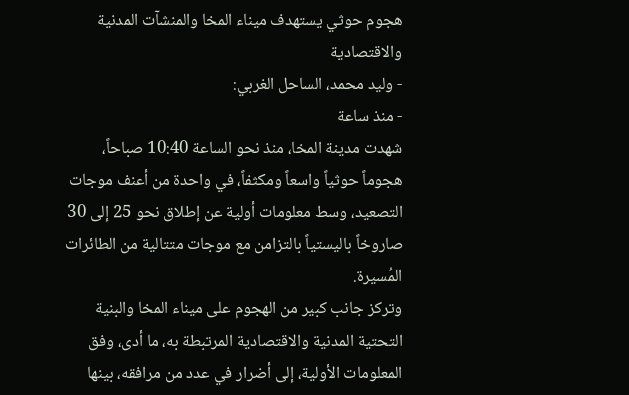هجوم حوثي يستهدف ميناء المخا والمنشآت المدنية والاقتصادية
- وليد محمد، الساحل الغربي:
- منذ ساعة
شهدت مدينة المخا، منذ نحو الساعة 10:40 صباحاً، هجوماً حوثياً واسعاً ومكثفاً، في واحدة من أعنف موجات التصعيد، وسط معلومات أولية عن إطلاق نحو 25 إلى 30 صاروخاً باليستياً بالتزامن مع موجات متتالية من الطائرات المُسيرة.
وتركز جانب كبير من الهجوم على ميناء المخا والبنية التحتية المدنية والاقتصادية المرتبطة به، ما أدى، وفق المعلومات الأولية، إلى أضرار في عدد من مرافقه، بينها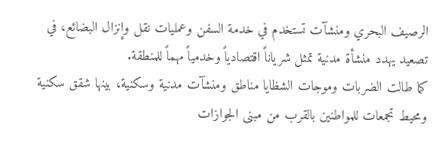الرصيف البحري ومنشآت تستخدم في خدمة السفن وعمليات نقل وإنزال البضائع، في تصعيد يهدد منشأة مدنية تمثل شرياناً اقتصادياً وخدمياً مهماً للمنطقة.
كما طالت الضربات وموجات الشظايا مناطق ومنشآت مدنية وسكنية، بينها شقق سكنية ومحيط تجمعات للمواطنين بالقرب من مبنى الجوازات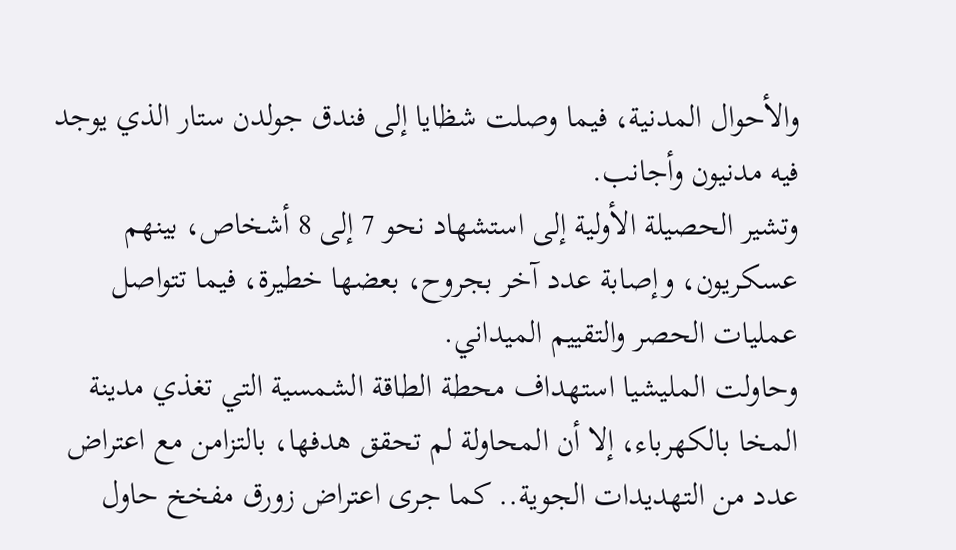والأحوال المدنية، فيما وصلت شظايا إلى فندق جولدن ستار الذي يوجد فيه مدنيون وأجانب.
وتشير الحصيلة الأولية إلى استشهاد نحو 7 إلى 8 أشخاص، بينهم عسكريون، وإصابة عدد آخر بجروح، بعضها خطيرة، فيما تتواصل عمليات الحصر والتقييم الميداني.
وحاولت المليشيا استهداف محطة الطاقة الشمسية التي تغذي مدينة المخا بالكهرباء، إلا أن المحاولة لم تحقق هدفها، بالتزامن مع اعتراض عدد من التهديدات الجوية.. كما جرى اعتراض زورق مفخخ حاول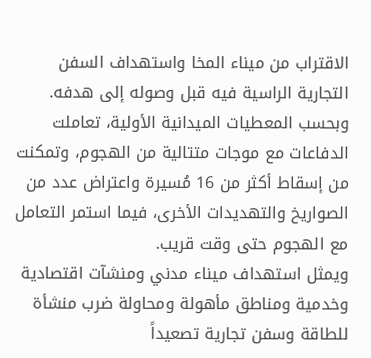الاقتراب من ميناء المخا واستهداف السفن التجارية الراسية فيه قبل وصوله إلى هدفه.
وبحسب المعطيات الميدانية الأولية، تعاملت الدفاعات مع موجات متتالية من الهجوم، وتمكنت من إسقاط أكثر من 16 مُسيرة واعتراض عدد من الصواريخ والتهديدات الأخرى، فيما استمر التعامل مع الهجوم حتى وقت قريب.
ويمثل استهداف ميناء مدني ومنشآت اقتصادية وخدمية ومناطق مأهولة ومحاولة ضرب منشأة للطاقة وسفن تجارية تصعيداً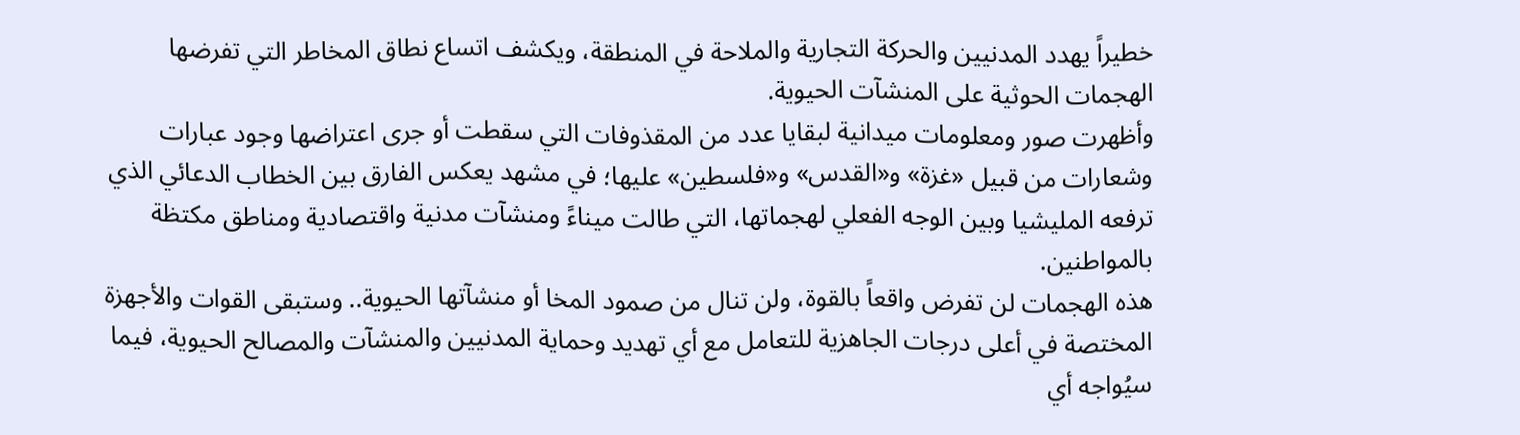خطيراً يهدد المدنيين والحركة التجارية والملاحة في المنطقة، ويكشف اتساع نطاق المخاطر التي تفرضها الهجمات الحوثية على المنشآت الحيوية.
وأظهرت صور ومعلومات ميدانية لبقايا عدد من المقذوفات التي سقطت أو جرى اعتراضها وجود عبارات وشعارات من قبيل «غزة» و«القدس» و«فلسطين» عليها؛ في مشهد يعكس الفارق بين الخطاب الدعائي الذي ترفعه المليشيا وبين الوجه الفعلي لهجماتها، التي طالت ميناءً ومنشآت مدنية واقتصادية ومناطق مكتظة بالمواطنين.
هذه الهجمات لن تفرض واقعاً بالقوة، ولن تنال من صمود المخا أو منشآتها الحيوية.. وستبقى القوات والأجهزة المختصة في أعلى درجات الجاهزية للتعامل مع أي تهديد وحماية المدنيين والمنشآت والمصالح الحيوية، فيما سيُواجه أي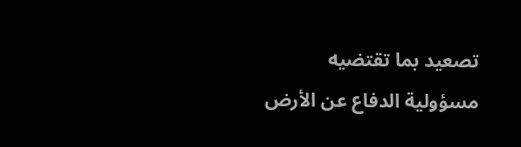تصعيد بما تقتضيه مسؤولية الدفاع عن الأرض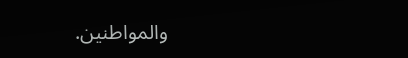والمواطنين.